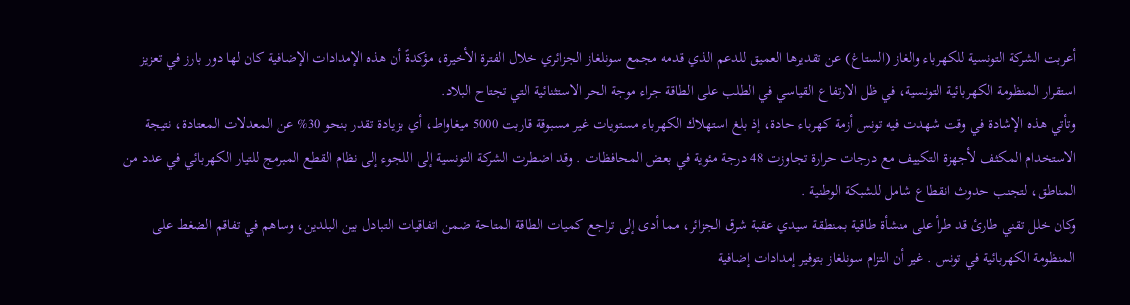أعربت الشركة التونسية للكهرباء والغاز (الستاغ) عن تقديرها العميق للدعم الذي قدمه مجمع سونلغاز الجزائري خلال الفترة الأخيرة، مؤكدةً أن هذه الإمدادات الإضافية كان لها دور بارز في تعزيز استقرار المنظومة الكهربائية التونسية، في ظل الارتفاع القياسي في الطلب على الطاقة جراء موجة الحر الاستثنائية التي تجتاح البلاد.
وتأتي هذه الإشادة في وقت شهدت فيه تونس أزمة كهرباء حادة، إذ بلغ استهلاك الكهرباء مستويات غير مسبوقة قاربت 5000 ميغاواط، أي بزيادة تقدر بنحو 30% عن المعدلات المعتادة، نتيجة الاستخدام المكثف لأجهزة التكييف مع درجات حرارة تجاوزت 48 درجة مئوية في بعض المحافظات . وقد اضطرت الشركة التونسية إلى اللجوء إلى نظام القطع المبرمج للتيار الكهربائي في عدد من المناطق، لتجنب حدوث انقطاع شامل للشبكة الوطنية .
وكان خلل تقني طارئ قد طرأ على منشأة طاقية بمنطقة سيدي عقبة شرق الجزائر، مما أدى إلى تراجع كميات الطاقة المتاحة ضمن اتفاقيات التبادل بين البلدين، وساهم في تفاقم الضغط على المنظومة الكهربائية في تونس . غير أن التزام سونلغاز بتوفير إمدادات إضافية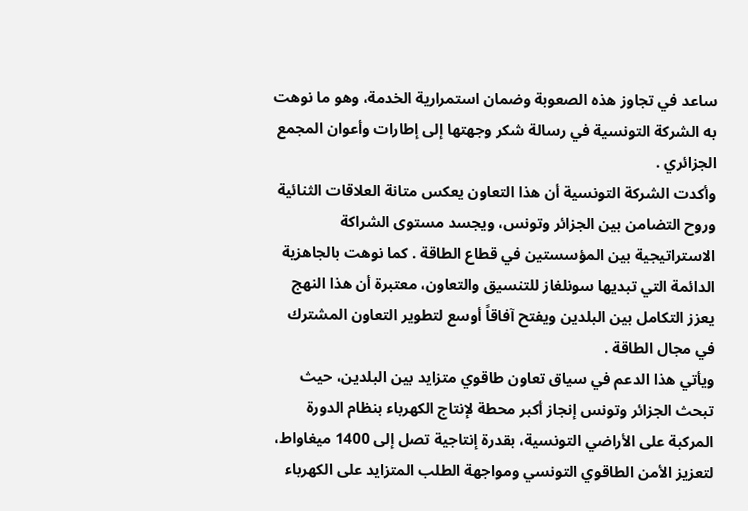ساعد في تجاوز هذه الصعوبة وضمان استمرارية الخدمة، وهو ما نوهت به الشركة التونسية في رسالة شكر وجهتها إلى إطارات وأعوان المجمع الجزائري .
وأكدت الشركة التونسية أن هذا التعاون يعكس متانة العلاقات الثنائية وروح التضامن بين الجزائر وتونس، ويجسد مستوى الشراكة الاستراتيجية بين المؤسستين في قطاع الطاقة . كما نوهت بالجاهزية الدائمة التي تبديها سونلغاز للتنسيق والتعاون، معتبرة أن هذا النهج يعزز التكامل بين البلدين ويفتح آفاقاً أوسع لتطوير التعاون المشترك في مجال الطاقة .
ويأتي هذا الدعم في سياق تعاون طاقوي متزايد بين البلدين، حيث تبحث الجزائر وتونس إنجاز أكبر محطة لإنتاج الكهرباء بنظام الدورة المركبة على الأراضي التونسية، بقدرة إنتاجية تصل إلى 1400 ميغاواط، لتعزيز الأمن الطاقوي التونسي ومواجهة الطلب المتزايد على الكهرباء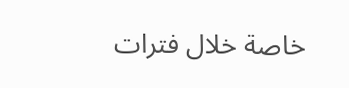خاصة خلال فترات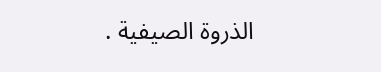الذروة الصيفية .